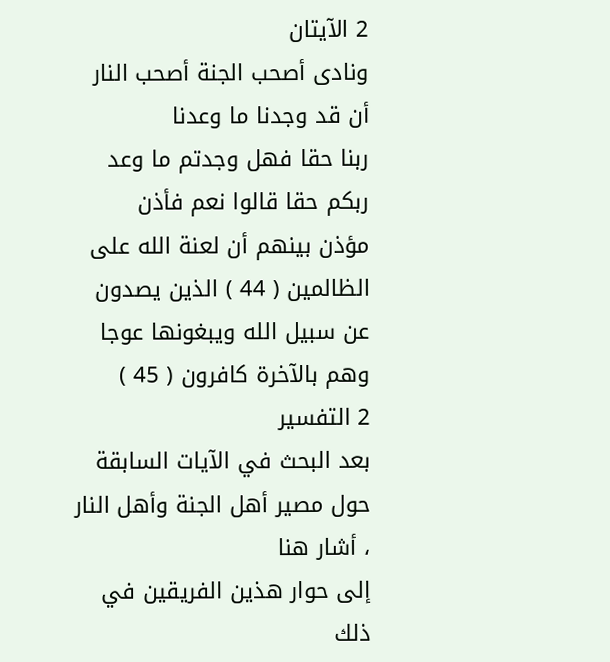2 الآيتان
ونادى أصحب الجنة أصحب النار أن قد وجدنا ما وعدنا
ربنا حقا فهل وجدتم ما وعد ربكم حقا قالوا نعم فأذن
مؤذن بينهم أن لعنة الله على الظالمين ( 44 ) الذين يصدون
عن سبيل الله ويبغونها عوجا وهم بالآخرة كافرون ( 45 )
2 التفسير
بعد البحث في الآيات السابقة حول مصير أهل الجنة وأهل النار ، أشار هنا
إلى حوار هذين الفريقين في ذلك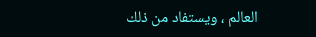العالم ، ويستفاد من ذلك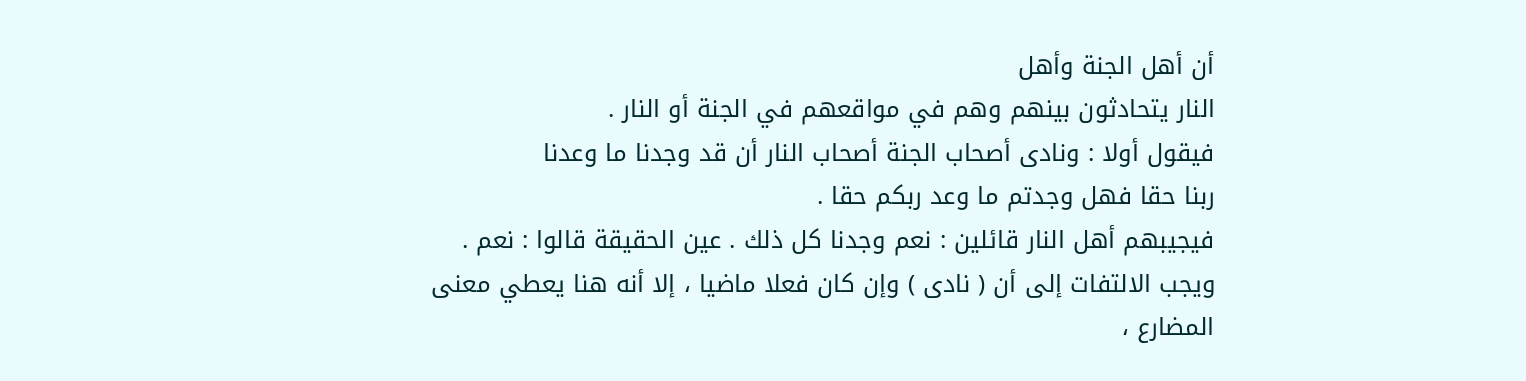أن أهل الجنة وأهل
النار يتحادثون بينهم وهم في مواقعهم في الجنة أو النار .
فيقول أولا : ونادى أصحاب الجنة أصحاب النار أن قد وجدنا ما وعدنا
ربنا حقا فهل وجدتم ما وعد ربكم حقا .
فيجيبهم أهل النار قائلين : نعم وجدنا كل ذلك . عين الحقيقة قالوا : نعم .
ويجب الالتفات إلى أن ( نادى ) وإن كان فعلا ماضيا ، إلا أنه هنا يعطي معنى
المضارع ،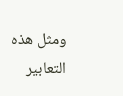ومثل هذه التعابير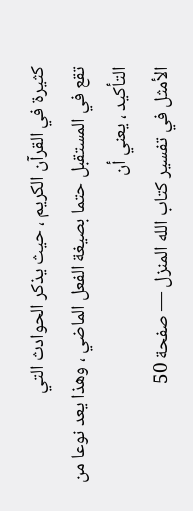كثيرة في القرآن الكريم ، حيث يذكر الحوادث التي
تقع في المستقبل حتما بصيغة الفعل الماضي ، وهذا يعد نوعا من التأكيد ، يعني أن
الأمثل في تفسير كتاب الله المنزل — صفحة 50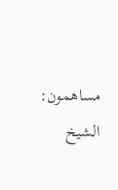مساهمون: الشيخ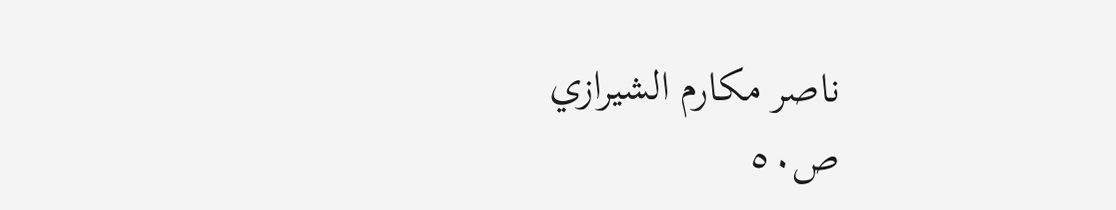ناصر مكارم الشيرازي
ص٥٠